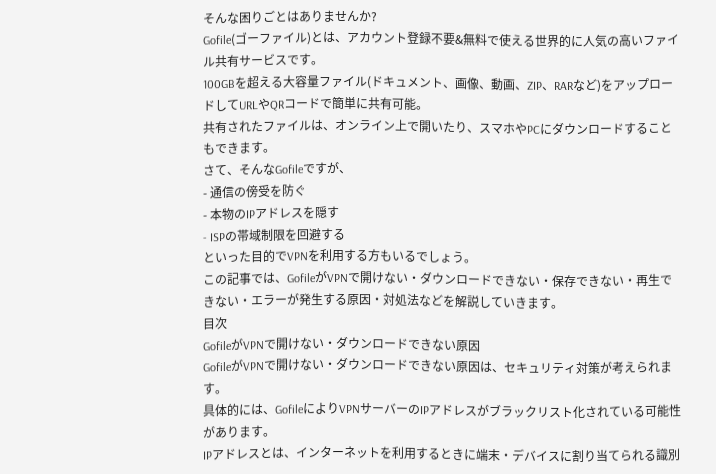そんな困りごとはありませんか?
Gofile(ゴーファイル)とは、アカウント登録不要&無料で使える世界的に人気の高いファイル共有サービスです。
100GBを超える大容量ファイル(ドキュメント、画像、動画、ZIP、RARなど)をアップロードしてURLやQRコードで簡単に共有可能。
共有されたファイルは、オンライン上で開いたり、スマホやPCにダウンロードすることもできます。
さて、そんなGofileですが、
- 通信の傍受を防ぐ
- 本物のIPアドレスを隠す
- ISPの帯域制限を回避する
といった目的でVPNを利用する方もいるでしょう。
この記事では、GofileがVPNで開けない・ダウンロードできない・保存できない・再生できない・エラーが発生する原因・対処法などを解説していきます。
目次
GofileがVPNで開けない・ダウンロードできない原因
GofileがVPNで開けない・ダウンロードできない原因は、セキュリティ対策が考えられます。
具体的には、GofileによりVPNサーバーのIPアドレスがブラックリスト化されている可能性があります。
IPアドレスとは、インターネットを利用するときに端末・デバイスに割り当てられる識別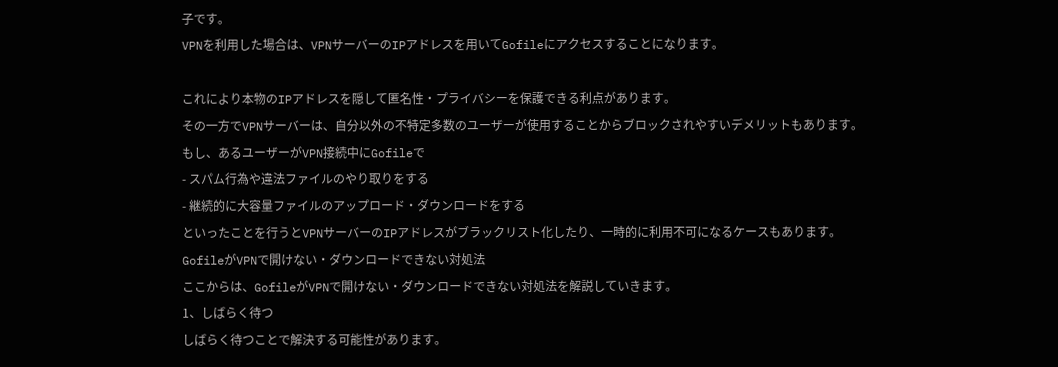子です。
VPNを利用した場合は、VPNサーバーのIPアドレスを用いてGofileにアクセスすることになります。

これにより本物のIPアドレスを隠して匿名性・プライバシーを保護できる利点があります。
その一方でVPNサーバーは、自分以外の不特定多数のユーザーが使用することからブロックされやすいデメリットもあります。
もし、あるユーザーがVPN接続中にGofileで
- スパム行為や違法ファイルのやり取りをする
- 継続的に大容量ファイルのアップロード・ダウンロードをする
といったことを行うとVPNサーバーのIPアドレスがブラックリスト化したり、一時的に利用不可になるケースもあります。
GofileがVPNで開けない・ダウンロードできない対処法
ここからは、GofileがVPNで開けない・ダウンロードできない対処法を解説していきます。
1、しばらく待つ
しばらく待つことで解決する可能性があります。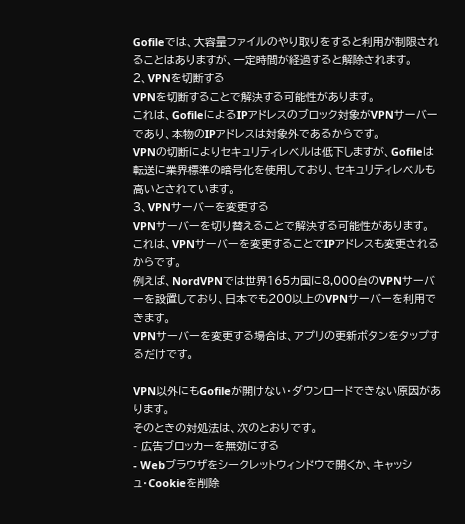Gofileでは、大容量ファイルのやり取りをすると利用が制限されることはありますが、一定時間が経過すると解除されます。
2、VPNを切断する
VPNを切断することで解決する可能性があります。
これは、GofileによるIPアドレスのブロック対象がVPNサーバーであり、本物のIPアドレスは対象外であるからです。
VPNの切断によりセキュリティレベルは低下しますが、Gofileは転送に業界標準の暗号化を使用しており、セキュリティレベルも高いとされています。
3、VPNサーバーを変更する
VPNサーバーを切り替えることで解決する可能性があります。
これは、VPNサーバーを変更することでIPアドレスも変更されるからです。
例えば、NordVPNでは世界165カ国に8,000台のVPNサーバーを設置しており、日本でも200以上のVPNサーバーを利用できます。
VPNサーバーを変更する場合は、アプリの更新ボタンをタップするだけです。

VPN以外にもGofileが開けない・ダウンロードできない原因があります。
そのときの対処法は、次のとおりです。
- 広告ブロッカーを無効にする
- Webブラウザをシークレットウィンドウで開くか、キャッシュ・Cookieを削除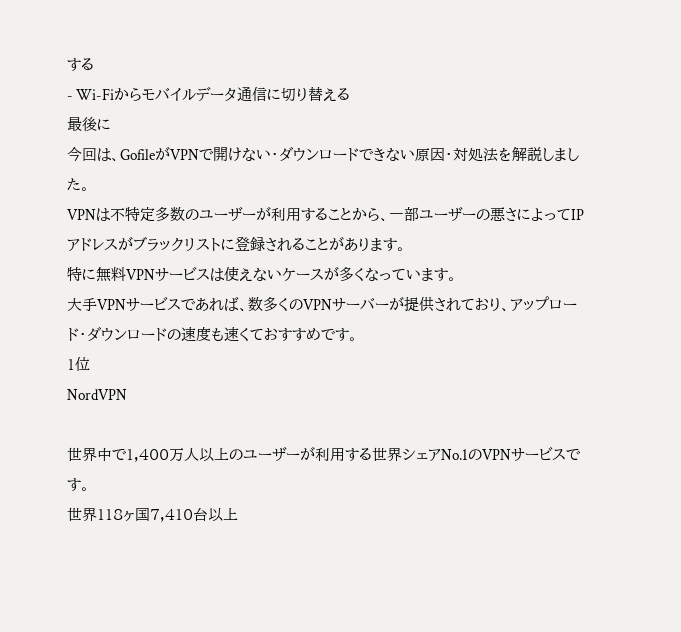する
- Wi-Fiからモバイルデータ通信に切り替える
最後に
今回は、GofileがVPNで開けない・ダウンロードできない原因・対処法を解説しました。
VPNは不特定多数のユーザーが利用することから、一部ユーザーの悪さによってIPアドレスがブラックリストに登録されることがあります。
特に無料VPNサービスは使えないケースが多くなっています。
大手VPNサービスであれば、数多くのVPNサーバーが提供されており、アップロード・ダウンロードの速度も速くておすすめです。
1位
NordVPN

世界中で1,400万人以上のユーザーが利用する世界シェアNo.1のVPNサービスです。
世界118ヶ国7,410台以上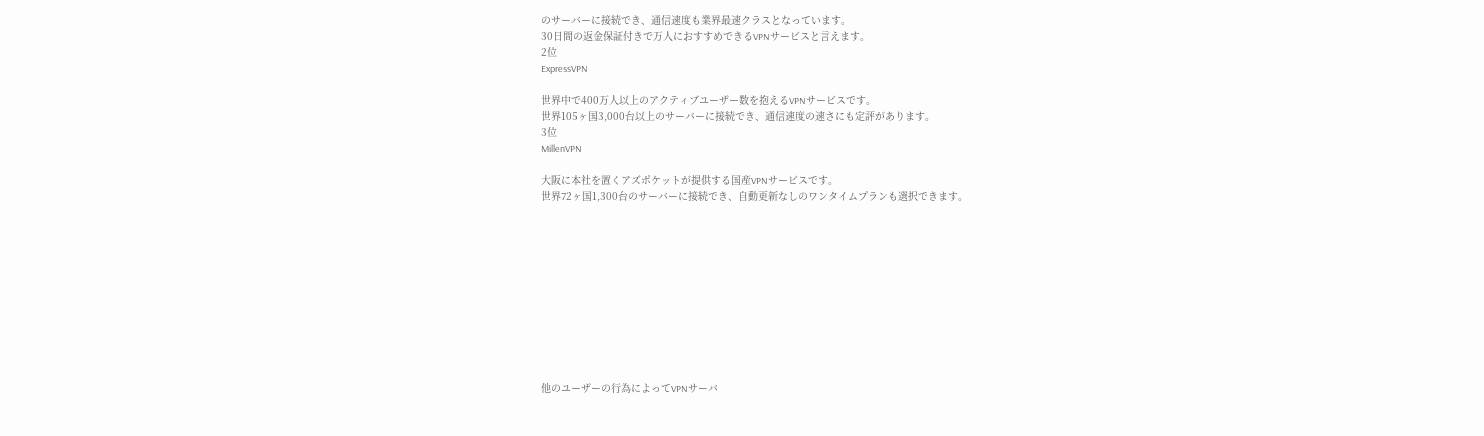のサーバーに接続でき、通信速度も業界最速クラスとなっています。
30日間の返金保証付きで万人におすすめできるVPNサービスと言えます。
2位
ExpressVPN

世界中で400万人以上のアクティブユーザー数を抱えるVPNサービスです。
世界105ヶ国3,000台以上のサーバーに接続でき、通信速度の速さにも定評があります。
3位
MillenVPN

大阪に本社を置くアズポケットが提供する国産VPNサービスです。
世界72ヶ国1,300台のサーバーに接続でき、自動更新なしのワンタイムプランも選択できます。











他のユーザーの行為によってVPNサーバ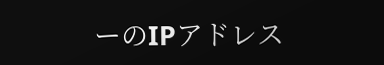ーのIPアドレス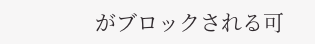がブロックされる可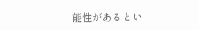能性があるとい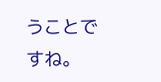うことですね。